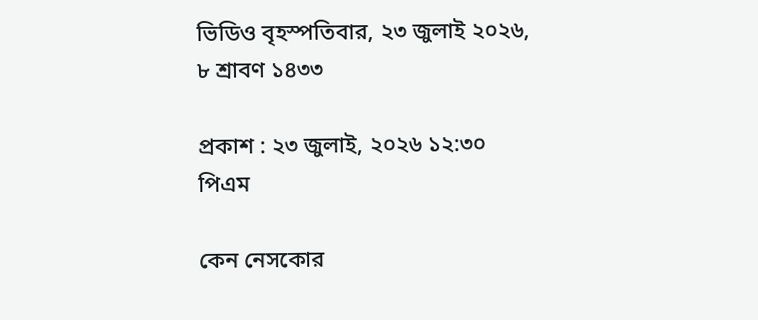ভিডিও বৃহস্পতিবার, ২৩ জুলাই ২০২৬, ৮ শ্রাবণ ১৪৩৩

প্রকাশ : ২৩ জুলাই, ২০২৬ ১২:৩০ পিএম

কেন নেসকোর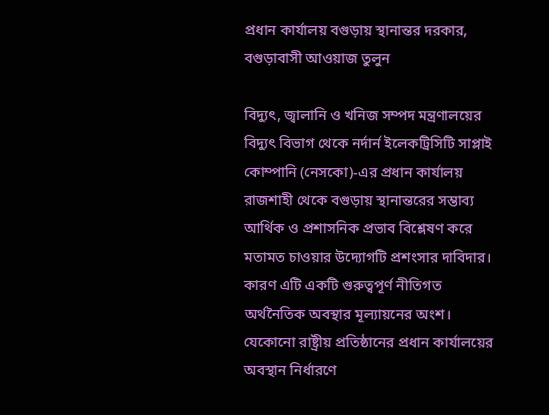প্রধান কার্যালয় বগুড়ায় স্থানান্তর দরকার, বগুড়াবাসী আওয়াজ তুলুন

বিদ্যুৎ, জ্বালানি ও খনিজ সম্পদ মন্ত্রণালয়ের বিদ্যুৎ বিভাগ থেকে নর্দার্ন ইলেকট্রিসিটি সাপ্লাই কোম্পানি (নেসকো)-এর প্রধান কার্যালয় রাজশাহী থেকে বগুড়ায় স্থানান্তরের সম্ভাব্য আর্থিক ও প্রশাসনিক প্রভাব বিশ্লেষণ করে মতামত চাওয়ার উদ্যোগটি প্রশংসার দাবিদার। কারণ এটি একটি গুরুত্বপূর্ণ নীতিগত অর্থনৈতিক অবস্থার মূল্যায়নের অংশ। যেকোনো রাষ্ট্রীয় প্রতিষ্ঠানের প্রধান কার্যালয়ের অবস্থান নির্ধারণে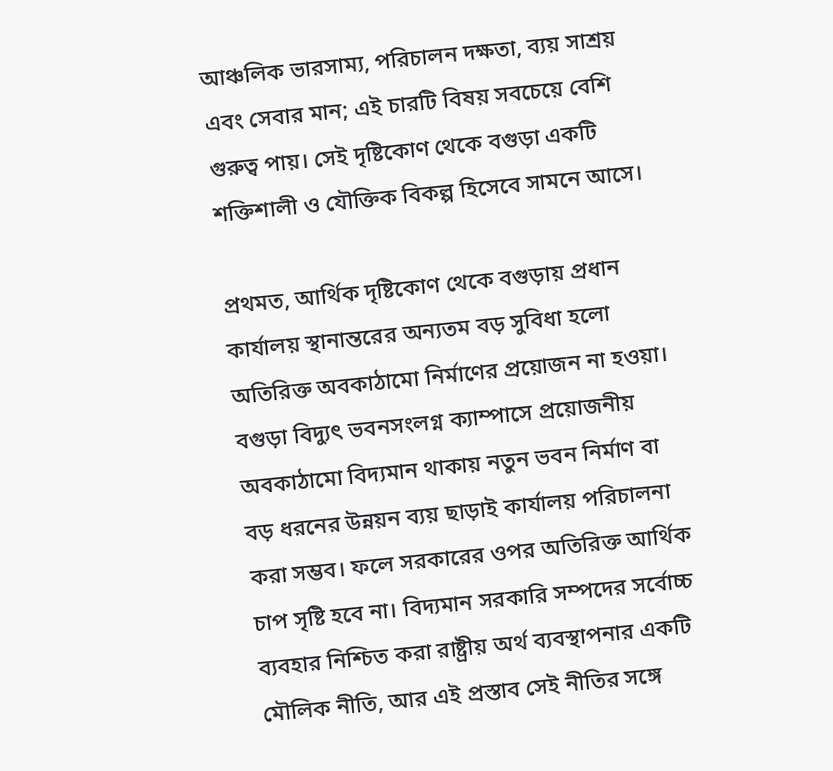আঞ্চলিক ভারসাম্য, পরিচালন দক্ষতা, ব্যয় সাশ্রয় এবং সেবার মান; এই চারটি বিষয় সবচেয়ে বেশি গুরুত্ব পায়। সেই দৃষ্টিকোণ থেকে বগুড়া একটি শক্তিশালী ও যৌক্তিক বিকল্প হিসেবে সামনে আসে।

প্রথমত, আর্থিক দৃষ্টিকোণ থেকে বগুড়ায় প্রধান কার্যালয় স্থানান্তরের অন্যতম বড় সুবিধা হলো অতিরিক্ত অবকাঠামো নির্মাণের প্রয়োজন না হওয়া। বগুড়া বিদ্যুৎ ভবনসংলগ্ন ক্যাম্পাসে প্রয়োজনীয় অবকাঠামো বিদ্যমান থাকায় নতুন ভবন নির্মাণ বা বড় ধরনের উন্নয়ন ব্যয় ছাড়াই কার্যালয় পরিচালনা করা সম্ভব। ফলে সরকারের ওপর অতিরিক্ত আর্থিক চাপ সৃষ্টি হবে না। বিদ্যমান সরকারি সম্পদের সর্বোচ্চ ব্যবহার নিশ্চিত করা রাষ্ট্রীয় অর্থ ব্যবস্থাপনার একটি মৌলিক নীতি, আর এই প্রস্তাব সেই নীতির সঙ্গে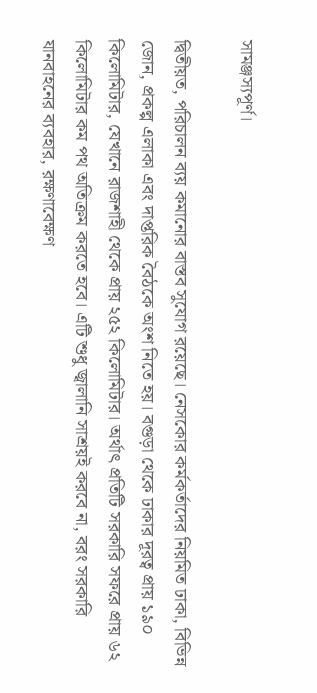সামঞ্জস্যপূর্ণ।

দ্বিতীয়ত, পরিচালন ব্যয় কমানোর বাস্তব সুযোগ রয়েছে। নেসকোর কর্মকর্তাদের নিয়মিত ঢাকা, বিভিন্ন জোন, প্রকল্প এলাকা এবং দাপ্তরিক বৈঠকে অংশ নিতে হয়। বগুড়া থেকে ঢাকার দূরত্ব প্রায় ১৯০ কিলোমিটার, যেখানে রাজশাহী থেকে প্রায় ২৫২ কিলোমিটার। অর্থাৎ প্রতিটি সরকারি সফরে প্রায় ৬২ কিলোমিটার কম পথ অতিক্রম করতে হবে। এটি শুধু জ্বালানি সাশ্রয়ই করবে না, বরং সরকারি যানবাহনের ব্যবহার, রক্ষণাবেক্ষণ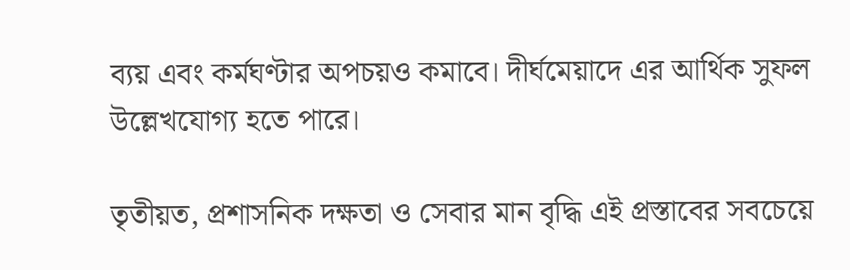ব্যয় এবং কর্মঘণ্টার অপচয়ও কমাবে। দীর্ঘমেয়াদে এর আর্থিক সুফল উল্লেখযোগ্য হতে পারে।

তৃতীয়ত, প্রশাসনিক দক্ষতা ও সেবার মান বৃদ্ধি এই প্রস্তাবের সবচেয়ে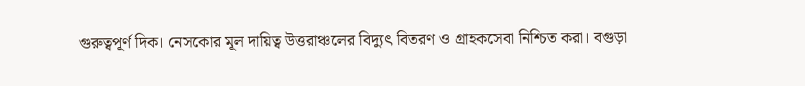গুরুত্বপূর্ণ দিক। নেসকোর মূল দায়িত্ব উত্তরাঞ্চলের বিদ্যুৎ বিতরণ ও গ্রাহকসেবা নিশ্চিত করা। বগুড়া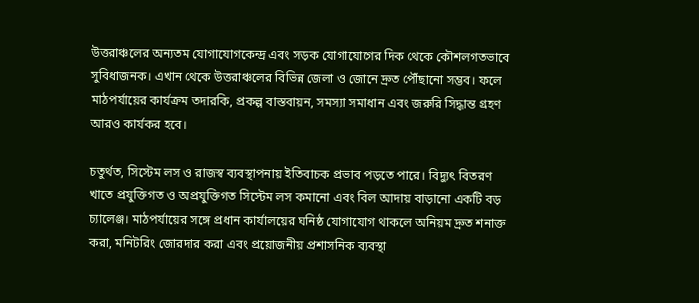উত্তরাঞ্চলের অন্যতম যোগাযোগকেন্দ্র এবং সড়ক যোগাযোগের দিক থেকে কৌশলগতভাবে সুবিধাজনক। এখান থেকে উত্তরাঞ্চলের বিভিন্ন জেলা ও জোনে দ্রুত পৌঁছানো সম্ভব। ফলে মাঠপর্যায়ের কার্যক্রম তদারকি, প্রকল্প বাস্তবায়ন, সমস্যা সমাধান এবং জরুরি সিদ্ধান্ত গ্রহণ আরও কার্যকর হবে।

চতুর্থত, সিস্টেম লস ও রাজস্ব ব্যবস্থাপনায় ইতিবাচক প্রভাব পড়তে পারে। বিদ্যুৎ বিতরণ খাতে প্রযুক্তিগত ও অপ্রযুক্তিগত সিস্টেম লস কমানো এবং বিল আদায় বাড়ানো একটি বড় চ্যালেঞ্জ। মাঠপর্যায়ের সঙ্গে প্রধান কার্যালয়ের ঘনিষ্ঠ যোগাযোগ থাকলে অনিয়ম দ্রুত শনাক্ত করা, মনিটরিং জোরদার করা এবং প্রয়োজনীয় প্রশাসনিক ব্যবস্থা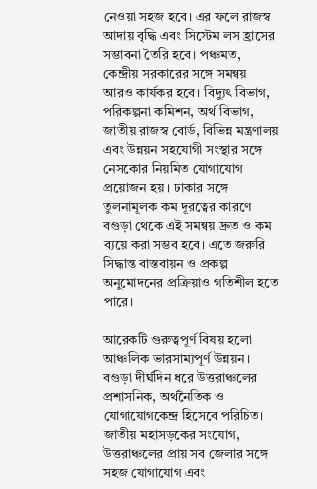নেওয়া সহজ হবে। এর ফলে রাজস্ব আদায় বৃদ্ধি এবং সিস্টেম লস হ্রাসের সম্ভাবনা তৈরি হবে। পঞ্চমত, কেন্দ্রীয় সরকারের সঙ্গে সমন্বয় আরও কার্যকর হবে। বিদ্যুৎ বিভাগ, পরিকল্পনা কমিশন, অর্থ বিভাগ, জাতীয় রাজস্ব বোর্ড, বিভিন্ন মন্ত্রণালয় এবং উন্নয়ন সহযোগী সংস্থার সঙ্গে নেসকোর নিয়মিত যোগাযোগ প্রয়োজন হয়। ঢাকার সঙ্গে তুলনামূলক কম দূরত্বের কারণে বগুড়া থেকে এই সমন্বয় দ্রুত ও কম ব্যয়ে করা সম্ভব হবে। এতে জরুরি সিদ্ধান্ত বাস্তবায়ন ও প্রকল্প অনুমোদনের প্রক্রিয়াও গতিশীল হতে পারে।

আরেকটি গুরুত্বপূর্ণ বিষয় হলো আঞ্চলিক ভারসাম্যপূর্ণ উন্নয়ন। বগুড়া দীর্ঘদিন ধরে উত্তরাঞ্চলের প্রশাসনিক, অর্থনৈতিক ও যোগাযোগকেন্দ্র হিসেবে পরিচিত। জাতীয় মহাসড়কের সংযোগ, উত্তরাঞ্চলের প্রায় সব জেলার সঙ্গে সহজ যোগাযোগ এবং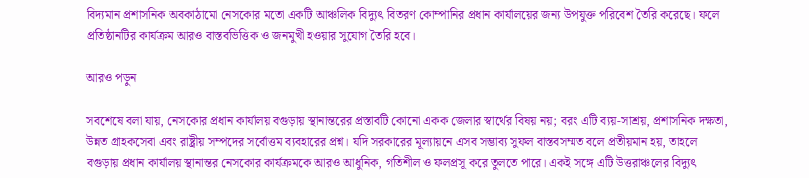বিদ্যমান প্রশাসনিক অবকাঠামো নেসকোর মতো একটি আঞ্চলিক বিদ্যুৎ বিতরণ কোম্পানির প্রধান কার্যালয়ের জন্য উপযুক্ত পরিবেশ তৈরি করেছে। ফলে প্রতিষ্ঠানটির কার্যক্রম আরও বাস্তবভিত্তিক ও জনমুখী হওয়ার সুযোগ তৈরি হবে।

আরও পড়ুন

সবশেষে বলা যায়, নেসকোর প্রধান কার্যালয় বগুড়ায় স্থানান্তরের প্রস্তাবটি কোনো একক জেলার স্বার্থের বিষয় নয়; বরং এটি ব্যয়-সাশ্রয়, প্রশাসনিক দক্ষতা, উন্নত গ্রাহকসেবা এবং রাষ্ট্রীয় সম্পদের সর্বোত্তম ব্যবহারের প্রশ্ন। যদি সরকারের মূল্যায়নে এসব সম্ভাব্য সুফল বাস্তবসম্মত বলে প্রতীয়মান হয়, তাহলে বগুড়ায় প্রধান কার্যালয় স্থানান্তর নেসকোর কার্যক্রমকে আরও আধুনিক, গতিশীল ও ফলপ্রসূ করে তুলতে পারে। একই সঙ্গে এটি উত্তরাঞ্চলের বিদ্যুৎ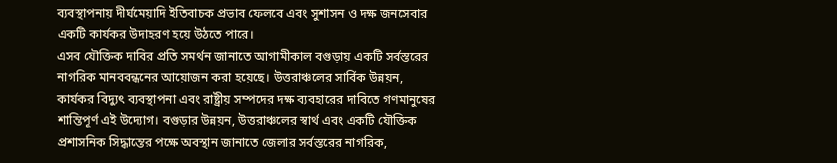ব্যবস্থাপনায় দীর্ঘমেয়াদি ইতিবাচক প্রভাব ফেলবে এবং সুশাসন ও দক্ষ জনসেবার একটি কার্যকর উদাহরণ হয়ে উঠতে পারে।
এসব যৌক্তিক দাবির প্রতি সমর্থন জানাতে আগামীকাল বগুড়ায় একটি সর্বস্তরের নাগরিক মানববন্ধনের আয়োজন করা হয়েছে। উত্তরাঞ্চলের সার্বিক উন্নয়ন, কার্যকর বিদ্যুৎ ব্যবস্থাপনা এবং রাষ্ট্রীয় সম্পদের দক্ষ ব্যবহারের দাবিতে গণমানুষের শান্তিপূর্ণ এই উদ্যোগ। বগুড়ার উন্নয়ন, উত্তরাঞ্চলের স্বার্থ এবং একটি যৌক্তিক প্রশাসনিক সিদ্ধান্তের পক্ষে অবস্থান জানাতে জেলার সর্বস্তরের নাগরিক,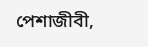পেশাজীবী,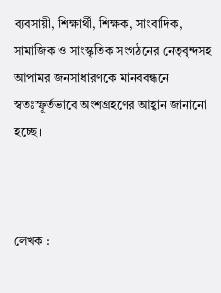ব্যবসায়ী, শিক্ষার্থী, শিক্ষক, সাংবাদিক, সামাজিক ও সাংস্কৃতিক সংগঠনের নেতৃবৃন্দসহ আপামর জনসাধারণকে মানববন্ধনে স্বতঃস্ফূর্তভাবে অংশগ্রহণের আহ্বান জানানো হচ্ছে।



লেখক :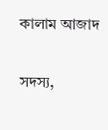কালাম আজাদ

সদস্য,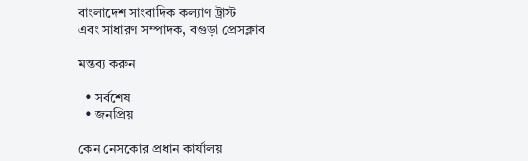বাংলাদেশ সাংবাদিক কল্যাণ ট্রাস্ট
এবং সাধারণ সম্পাদক, বগুড়া প্রেসক্লাব

মন্তব্য করুন

  • সর্বশেষ
  • জনপ্রিয়

কেন নেসকোর প্রধান কার্যালয়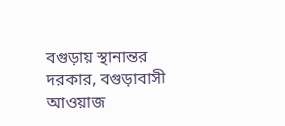বগুড়ায় স্থানান্তর দরকার, বগুড়াবাসী আওয়াজ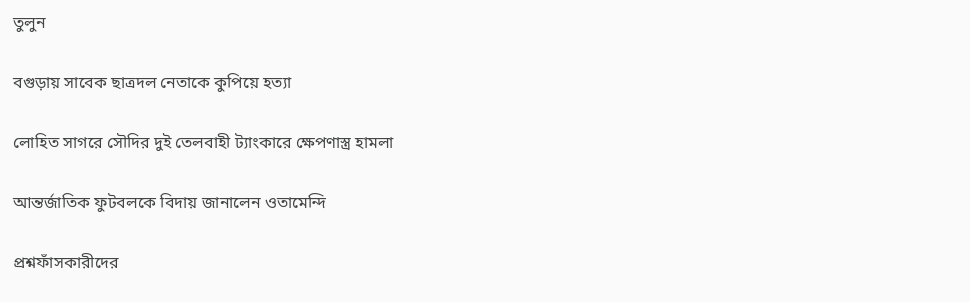তুলুন

বগুড়ায় সাবেক ছাত্রদল নেতাকে কুপিয়ে হত্যা

লোহিত সাগরে সৌদির দুই তেলবাহী ট্যাংকারে ক্ষেপণাস্ত্র হামলা

আন্তর্জাতিক ফুটবলকে বিদায় জানালেন ওতামেন্দি

প্রশ্নফাঁসকারীদের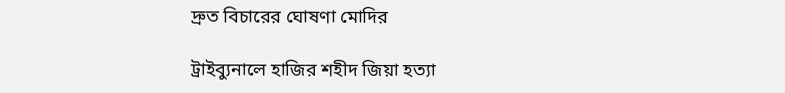দ্রুত বিচারের ঘোষণা মোদির

ট্রাইব্যুনালে হাজির শহীদ জিয়া হত্যা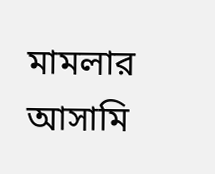মামলার আসামি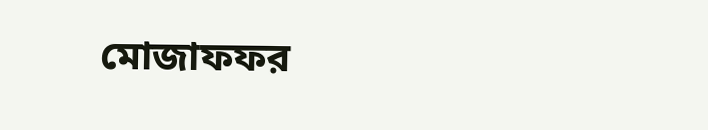মোজাফফর